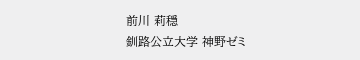前川 莉穏
釧路公立大学 神野ゼミ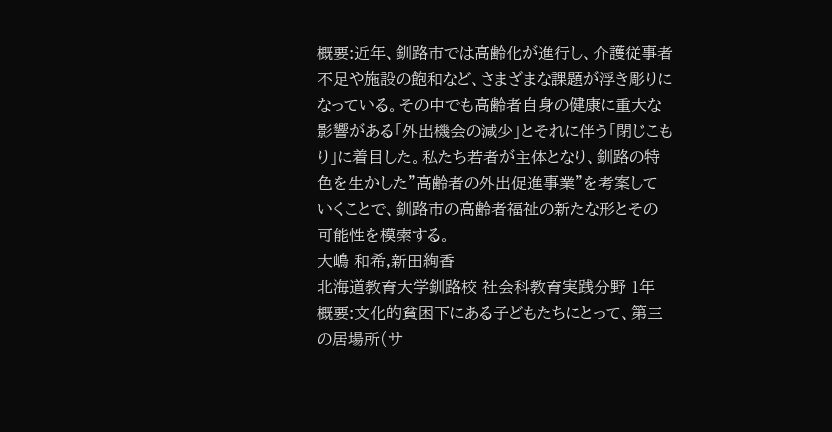概要:近年、釧路市では高齢化が進行し、介護従事者不足や施設の飽和など、さまざまな課題が浮き彫りになっている。その中でも高齢者自身の健康に重大な影響がある「外出機会の減少」とそれに伴う「閉じこもり」に着目した。私たち若者が主体となり、釧路の特色を生かした”高齢者の外出促進事業”を考案していくことで、釧路市の高齢者福祉の新たな形とその可能性を模索する。
大嶋 和希,新田絢香
北海道教育大学釧路校 社会科教育実践分野 1年
概要:文化的貧困下にある子どもたちにとって、第三の居場所(サ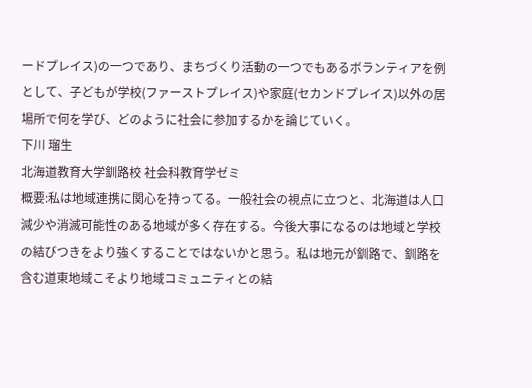ードプレイス)の一つであり、まちづくり活動の一つでもあるボランティアを例として、子どもが学校(ファーストプレイス)や家庭(セカンドプレイス)以外の居場所で何を学び、どのように社会に参加するかを論じていく。
下川 瑠生
北海道教育大学釧路校 社会科教育学ゼミ
概要:私は地域連携に関心を持ってる。一般社会の視点に立つと、北海道は人口減少や消滅可能性のある地域が多く存在する。今後大事になるのは地域と学校の結びつきをより強くすることではないかと思う。私は地元が釧路で、釧路を含む道東地域こそより地域コミュニティとの結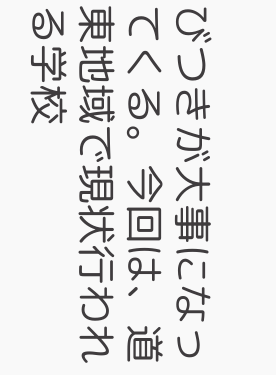びつきが大事になってくる。今回は、道東地域で現状行われる学校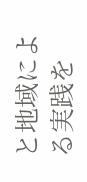と地域による実践を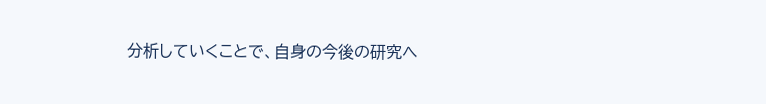分析していくことで、自身の今後の研究へ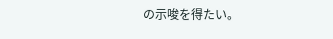の示唆を得たい。